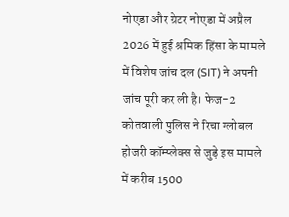नोएडा और ग्रेटर नोएडा में अप्रैल 2026 में हुई श्रमिक हिंसा के मामले में विशेष जांच दल (SIT) ने अपनी जांच पूरी कर ली है। फेज-2 कोतवाली पुलिस ने रिचा ग्लोबल होजरी कॉम्प्लेक्स से जुड़े इस मामले में करीब 1500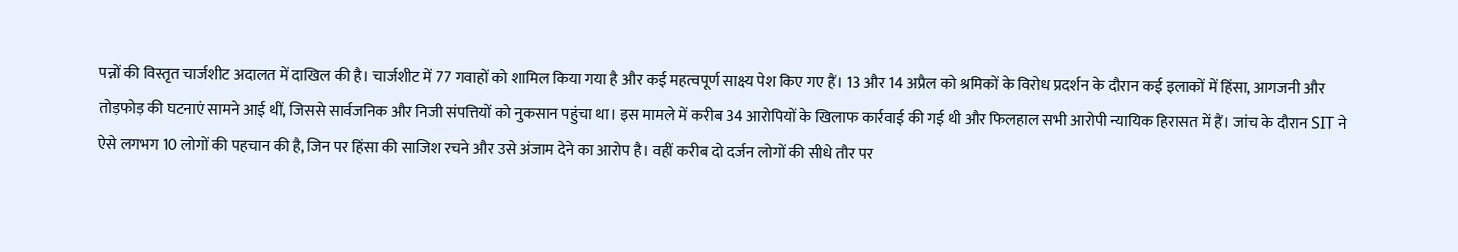पन्नों की विस्तृत चार्जशीट अदालत में दाखिल की है। चार्जशीट में 77 गवाहों को शामिल किया गया है और कई महत्वपूर्ण साक्ष्य पेश किए गए हैं। 13 और 14 अप्रैल को श्रमिकों के विरोध प्रदर्शन के दौरान कई इलाकों में हिंसा, आगजनी और तोड़फोड़ की घटनाएं सामने आई थीं, जिससे सार्वजनिक और निजी संपत्तियों को नुकसान पहुंचा था। इस मामले में करीब 34 आरोपियों के खिलाफ कार्रवाई की गई थी और फिलहाल सभी आरोपी न्यायिक हिरासत में हैं। जांच के दौरान SIT ने ऐसे लगभग 10 लोगों की पहचान की है, जिन पर हिंसा की साजिश रचने और उसे अंजाम देने का आरोप है। वहीं करीब दो दर्जन लोगों की सीधे तौर पर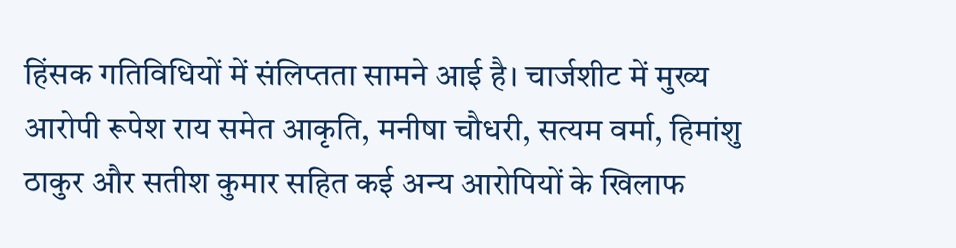हिंसक गतिविधियों में संलिप्तता सामने आई है। चार्जशीट में मुख्य आरोपी रूपेश राय समेत आकृति, मनीषा चौधरी, सत्यम वर्मा, हिमांशु ठाकुर और सतीश कुमार सहित कई अन्य आरोपियों के खिलाफ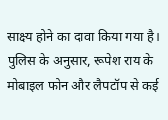साक्ष्य होने का दावा किया गया है। पुलिस के अनुसार, रूपेश राय के मोबाइल फोन और लैपटॉप से कई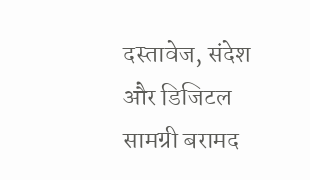दस्तावेज, संदेश और डिजिटल सामग्री बरामद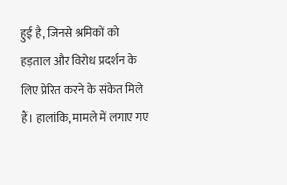हुई है, जिनसे श्रमिकों को हड़ताल और विरोध प्रदर्शन के लिए प्रेरित करने के संकेत मिले हैं। हालांकि, मामले में लगाए गए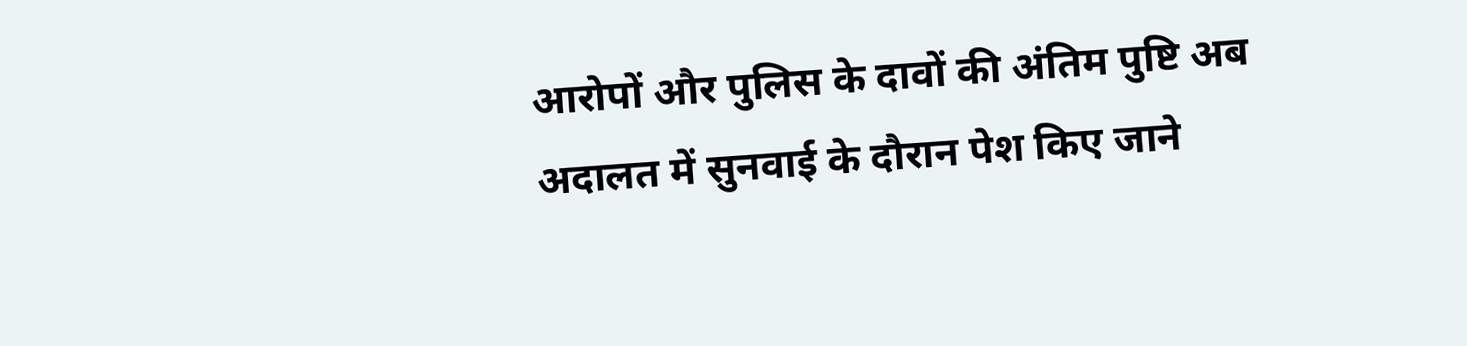आरोपों और पुलिस के दावों की अंतिम पुष्टि अब अदालत में सुनवाई के दौरान पेश किए जाने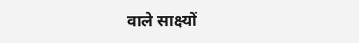वाले साक्ष्यों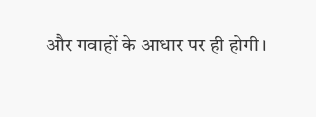और गवाहों के आधार पर ही होगी।